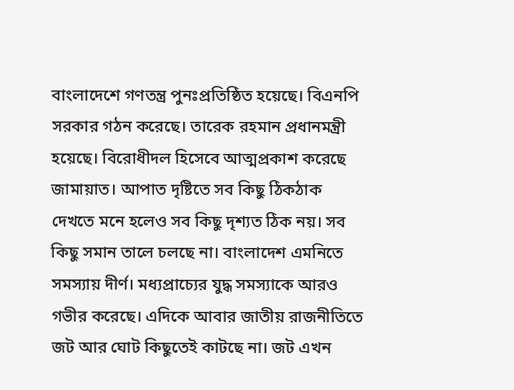বাংলাদেশে গণতন্ত্র পুনঃপ্রতিষ্ঠিত হয়েছে। বিএনপি সরকার গঠন করেছে। তারেক রহমান প্রধানমন্ত্রী হয়েছে। বিরোধীদল হিসেবে আত্মপ্রকাশ করেছে জামায়াত। আপাত দৃষ্টিতে সব কিছু ঠিকঠাক দেখতে মনে হলেও সব কিছু দৃশ্যত ঠিক নয়। সব কিছু সমান তালে চলছে না। বাংলাদেশ এমনিতে সমস্যায় দীর্ণ। মধ্যপ্রাচ্যের যুদ্ধ সমস্যাকে আরও গভীর করেছে। এদিকে আবার জাতীয় রাজনীতিতে জট আর ঘোট কিছুতেই কাটছে না। জট এখন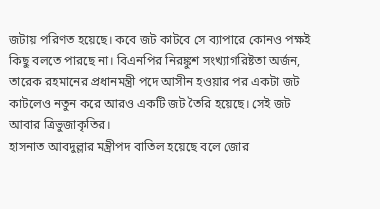জটায় পরিণত হয়েছে। কবে জট কাটবে সে ব্যাপারে কোনও পক্ষই কিছু বলতে পারছে না। বিএনপির নিরঙ্কুশ সংখ্যাগরিষ্টতা অর্জন, তারেক রহমানের প্রধানমন্ত্রী পদে আসীন হওয়ার পর একটা জট কাটলেও নতুন করে আরও একটি জট তৈরি হয়েছে। সেই জট আবার ত্রিভুজাকৃতির।
হাসনাত আবদুল্লার মন্ত্রীপদ বাতিল হয়েছে বলে জোর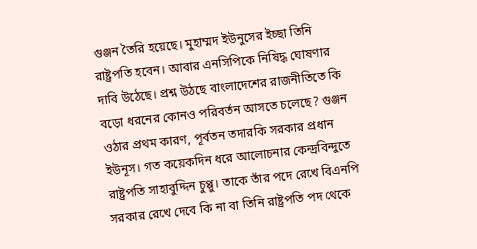গুঞ্জন তৈরি হয়েছে। মুহাম্মদ ইউনুসের ইচ্ছা তিনি রাষ্ট্রপতি হবেন। আবার এনসিপিকে নিষিদ্ধ ঘোষণার দাবি উঠেছে। প্রশ্ন উঠছে বাংলাদেশের রাজনীতিতে কি বড়ো ধরনের কোনও পরিবর্তন আসতে চলেছে? গুঞ্জন ওঠার প্রথম কারণ, পূর্বতন তদারকি সরকার প্রধান ইউনূস। গত কয়েকদিন ধরে আলোচনার কেন্দ্রবিন্দুতে রাষ্ট্রপতি সাহাবুদ্দিন চুপ্পু। তাকে তাঁর পদে রেখে বিএনপি সরকার রেখে দেবে কি না বা তিনি রাষ্ট্রপতি পদ থেকে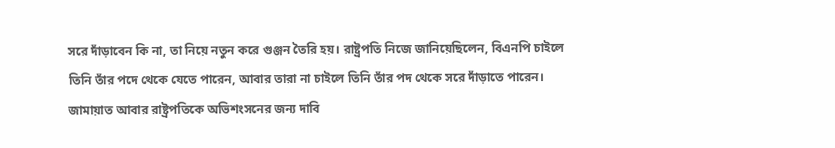সরে দাঁড়াবেন কি না, তা নিয়ে নতুন করে গুঞ্জন তৈরি হয়। রাষ্ট্রপতি নিজে জানিয়েছিলেন, বিএনপি চাইলে তিনি তাঁর পদে থেকে যেতে পারেন, আবার তারা না চাইলে তিনি তাঁর পদ থেকে সরে দাঁড়াতে পারেন। জামায়াত আবার রাষ্ট্রপতিকে অভিশংসনের জন্য দাবি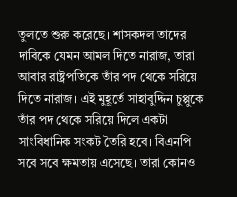তুলতে শুরু করেছে। শাসকদল তাদের দাবিকে যেমন আমল দিতে নারাজ, তারা আবার রাষ্ট্রপতিকে তাঁর পদ থেকে সরিয়ে দিতে নারাজ। এই মুহূর্তে সাহাবুদ্দিন চুপ্পুকে তাঁর পদ থেকে সরিয়ে দিলে একটা সাংবিধানিক সংকট তৈরি হবে। বিএনপি সবে সবে ক্ষমতায় এসেছে। তারা কোনও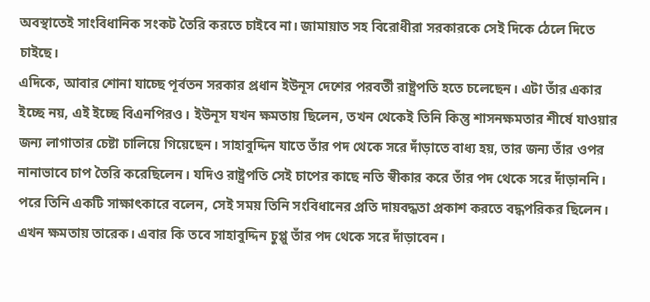অবস্থাতেই সাংবিধানিক সংকট তৈরি করতে চাইবে না। জামায়াত সহ বিরোধীরা সরকারকে সেই দিকে ঠেলে দিতে চাইছে।
এদিকে, আবার শোনা যাচ্ছে পূর্বতন সরকার প্রধান ইউনূস দেশের পরবর্তী রাষ্ট্রপতি হতে চলেছেন। এটা তাঁর একার ইচ্ছে নয়, এই ইচ্ছে বিএনপিরও। ইউনূস যখন ক্ষমতায় ছিলেন, তখন থেকেই তিনি কিন্তু শাসনক্ষমতার শীর্ষে যাওয়ার জন্য লাগাতার চেষ্টা চালিয়ে গিয়েছেন। সাহাবুদ্দিন যাতে তাঁর পদ থেকে সরে দাঁড়াতে বাধ্য হয়, তার জন্য তাঁর ওপর নানাভাবে চাপ তৈরি করেছিলেন। যদিও রাষ্ট্রপতি সেই চাপের কাছে নতি স্বীকার করে তাঁর পদ থেকে সরে দাঁড়াননি। পরে তিনি একটি সাক্ষাৎকারে বলেন, সেই সময় তিনি সংবিধানের প্রতি দায়বদ্ধতা প্রকাশ করতে বদ্ধপরিকর ছিলেন। এখন ক্ষমতায় তারেক। এবার কি তবে সাহাবুদ্দিন চুপ্পু তাঁর পদ থেকে সরে দাঁড়াবেন।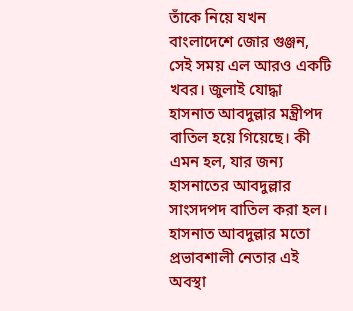তাঁকে নিয়ে যখন বাংলাদেশে জোর গুঞ্জন, সেই সময় এল আরও একটি খবর। জুলাই যোদ্ধা হাসনাত আবদুল্লার মন্ত্রীপদ বাতিল হয়ে গিয়েছে। কী এমন হল, যার জন্য হাসনাতের আবদুল্লার সাংসদপদ বাতিল করা হল। হাসনাত আবদুল্লার মতো প্রভাবশালী নেতার এই অবস্থা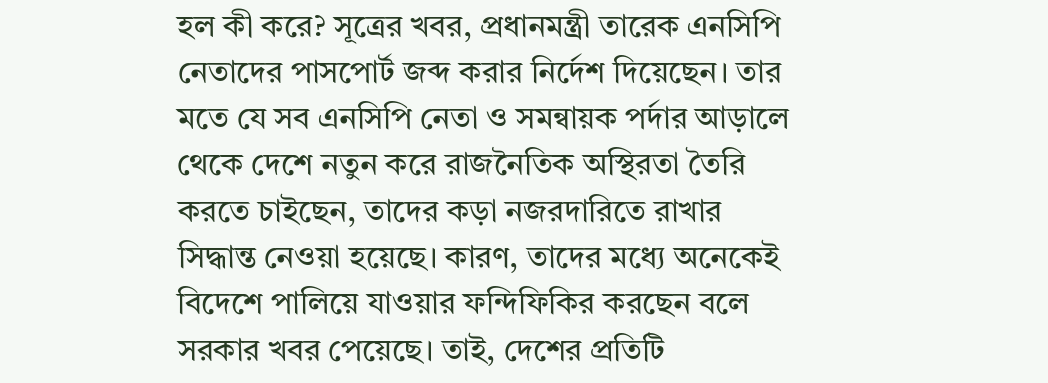হল কী করে? সূত্রের খবর, প্রধানমন্ত্রী তারেক এনসিপি নেতাদের পাসপোর্ট জব্দ করার নির্দেশ দিয়েছেন। তার মতে যে সব এনসিপি নেতা ও সমন্বায়ক পর্দার আড়ালে থেকে দেশে নতুন করে রাজনৈতিক অস্থিরতা তৈরি করতে চাইছেন, তাদের কড়া নজরদারিতে রাখার সিদ্ধান্ত নেওয়া হয়েছে। কারণ, তাদের মধ্যে অনেকেই বিদেশে পালিয়ে যাওয়ার ফন্দিফিকির করছেন বলে সরকার খবর পেয়েছে। তাই, দেশের প্রতিটি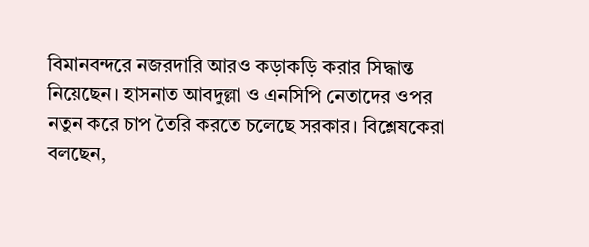বিমানবন্দরে নজরদারি আরও কড়াকড়ি করার সিদ্ধান্ত নিয়েছেন। হাসনাত আবদুল্লা ও এনসিপি নেতাদের ওপর নতুন করে চাপ তৈরি করতে চলেছে সরকার। বিশ্লেষকেরা বলছেন,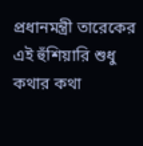প্রধানমন্ত্রী তারেকের এই হুঁশিয়ারি শুধু কথার কথা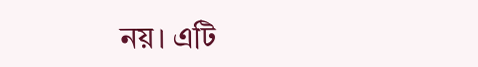নয়। এটি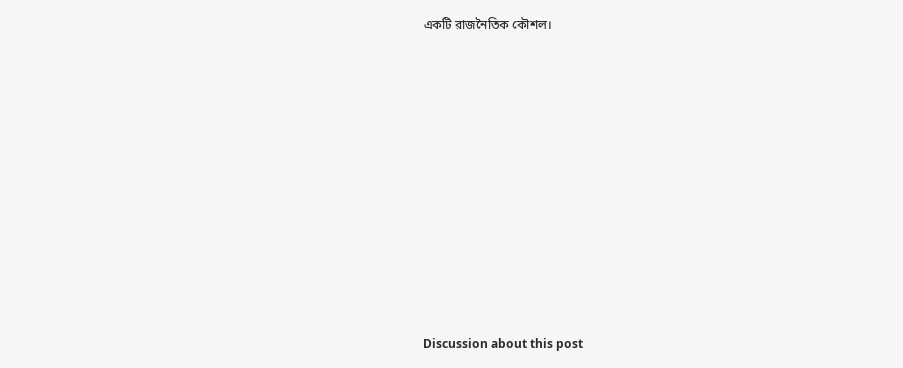একটি রাজনৈতিক কৌশল।











Discussion about this post